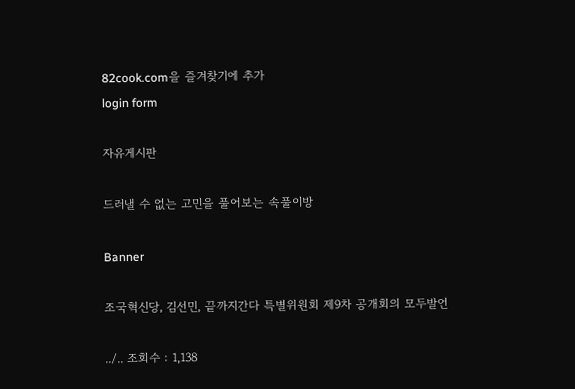82cook.com을 즐겨찾기에 추가
login form

자유게시판

드러낼 수 없는 고민을 풀어보는 속풀이방

Banner

조국혁신당, 김선민, 끝까지간다 특별위원회 제9차 공개회의 모두발언

../.. 조회수 : 1,138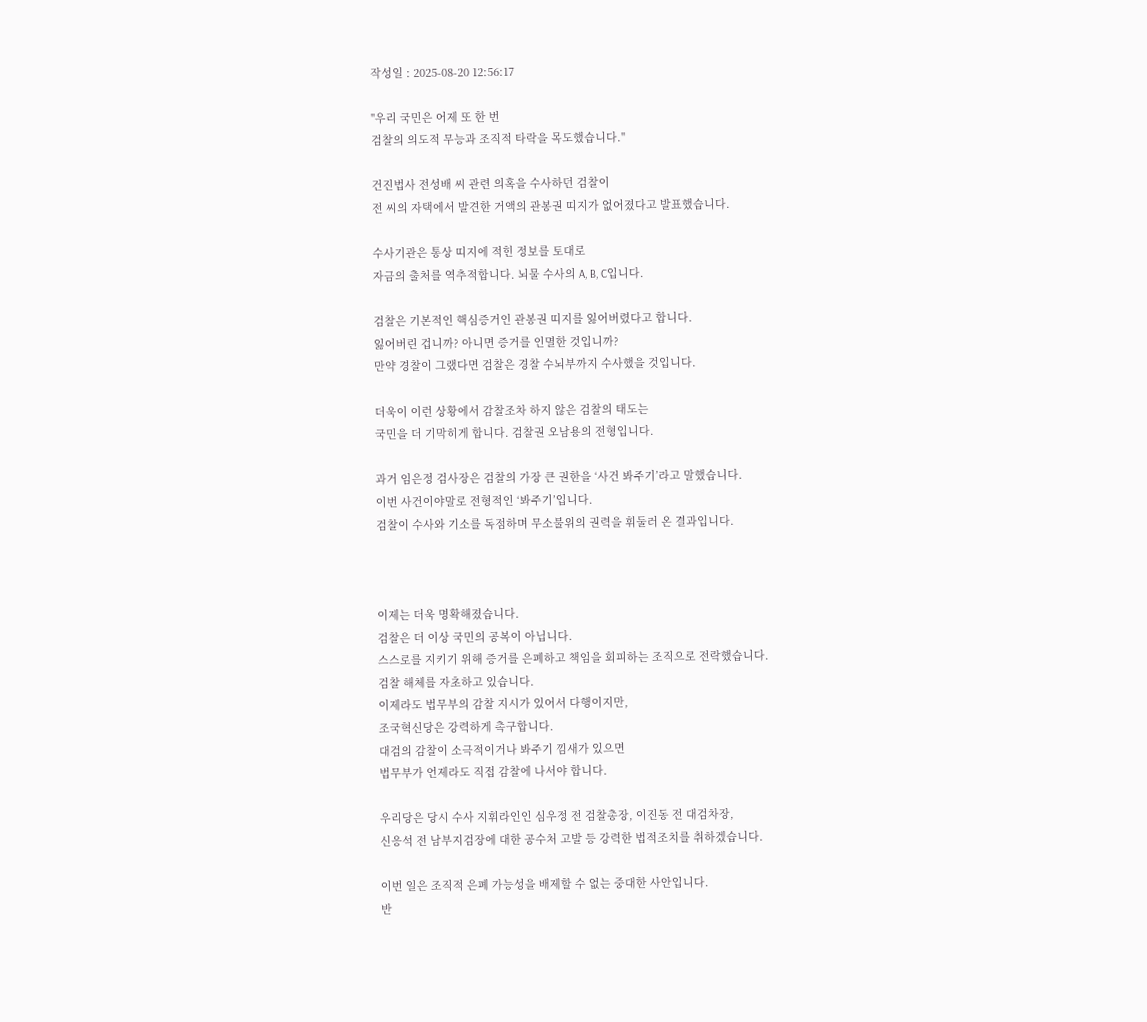작성일 : 2025-08-20 12:56:17

"우리 국민은 어제 또 한 번
검찰의 의도적 무능과 조직적 타락을 목도했습니다."

건진법사 전성배 씨 관련 의혹을 수사하던 검찰이
전 씨의 자택에서 발견한 거액의 관봉권 띠지가 없어졌다고 발표했습니다.

수사기관은 통상 띠지에 적힌 정보를 토대로
자금의 출처를 역추적합니다. 뇌물 수사의 A, B, C입니다.

검찰은 기본적인 핵심증거인 관봉권 띠지를 잃어버렸다고 합니다.
잃어버린 겁니까? 아니면 증거를 인멸한 것입니까?
만약 경찰이 그랬다면 검찰은 경찰 수뇌부까지 수사했을 것입니다.

더욱이 이런 상황에서 감찰조차 하지 않은 검찰의 태도는
국민을 더 기막히게 합니다. 검찰권 오남용의 전형입니다.

과거 임은정 검사장은 검찰의 가장 큰 권한을 ‘사건 봐주기’라고 말했습니다.
이번 사건이야말로 전형적인 ‘봐주기’입니다.
검찰이 수사와 기소를 독점하며 무소불위의 권력을 휘둘러 온 결과입니다.



이제는 더욱 명확해졌습니다.
검찰은 더 이상 국민의 공복이 아닙니다.
스스로를 지키기 위해 증거를 은폐하고 책임을 회피하는 조직으로 전락했습니다.
검찰 해체를 자초하고 있습니다.
이제라도 법무부의 감찰 지시가 있어서 다행이지만,
조국혁신당은 강력하게 촉구합니다.
대검의 감찰이 소극적이거나 봐주기 낌새가 있으면
법무부가 언제라도 직접 감찰에 나서야 합니다.

우리당은 당시 수사 지휘라인인 심우정 전 검찰총장, 이진동 전 대검차장,
신응석 전 남부지검장에 대한 공수처 고발 등 강력한 법적조치를 취하겠습니다.

이번 일은 조직적 은폐 가능성을 배제할 수 없는 중대한 사안입니다.
반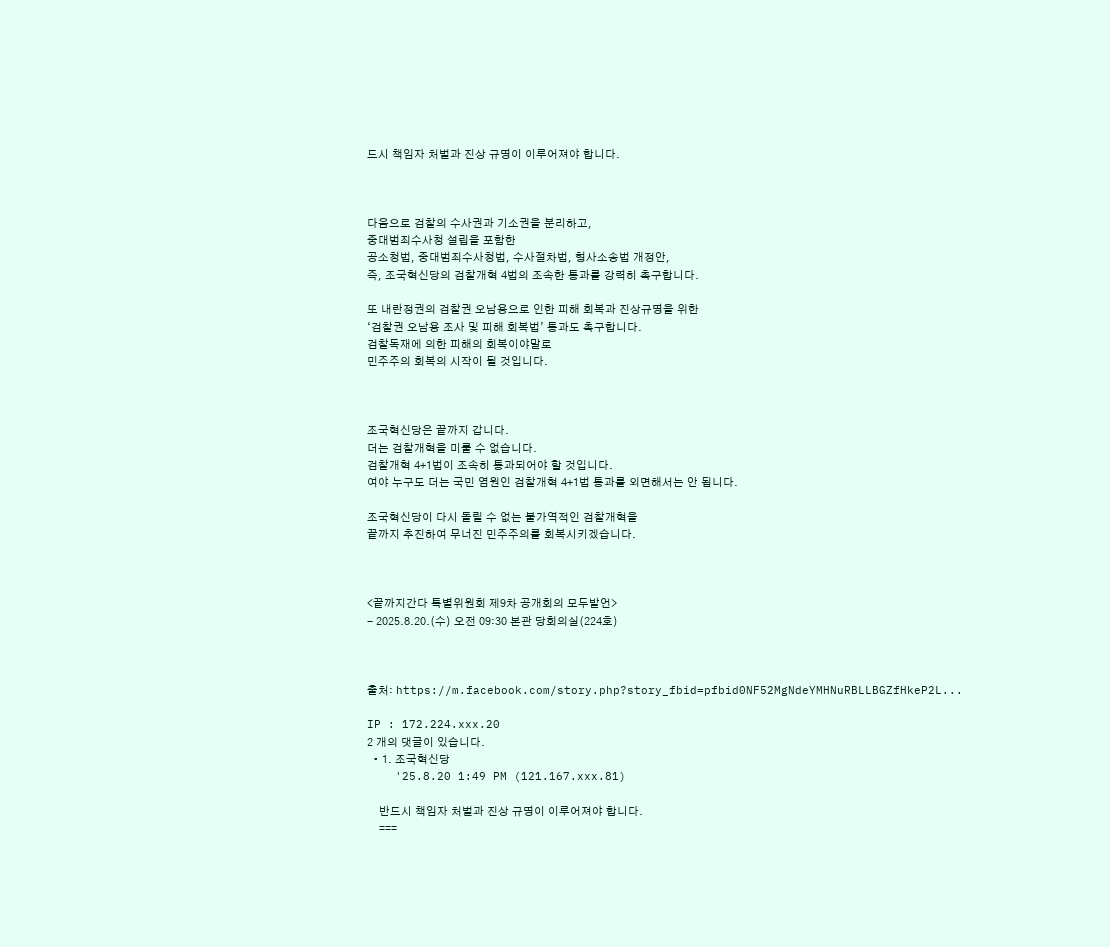드시 책임자 처벌과 진상 규명이 이루어져야 합니다.



다음으로 검찰의 수사권과 기소권을 분리하고,
중대범죄수사청 설립을 포함한
공소청법, 중대범죄수사청법, 수사절차법, 형사소송법 개정안,
즉, 조국혁신당의 검찰개혁 4법의 조속한 통과를 강력히 촉구합니다.

또 내란정권의 검찰권 오남용으로 인한 피해 회복과 진상규명을 위한
‘검찰권 오남용 조사 및 피해 회복법’ 통과도 촉구합니다.
검찰독재에 의한 피해의 회복이야말로
민주주의 회복의 시작이 될 것입니다.



조국혁신당은 끝까지 갑니다.
더는 검찰개혁을 미룰 수 없습니다.
검찰개혁 4+1법이 조속히 통과되어야 할 것입니다.
여야 누구도 더는 국민 염원인 검찰개혁 4+1법 통과를 외면해서는 안 됩니다.

조국혁신당이 다시 돌릴 수 없는 불가역적인 검찰개혁을
끝까지 추진하여 무너진 민주주의를 회복시키겠습니다.



<끝까지간다 특별위원회 제9차 공개회의 모두발언>
- 2025.8.20.(수) 오전 09:30 본관 당회의실(224호)



출처: https://m.facebook.com/story.php?story_fbid=pfbid0NF52MgNdeYMHNuRBLLBGZfHkeP2L...

IP : 172.224.xxx.20
2 개의 댓글이 있습니다.
  • 1. 조국혁신당
    '25.8.20 1:49 PM (121.167.xxx.81)

    반드시 책임자 처벌과 진상 규명이 이루어져야 합니다.
    ===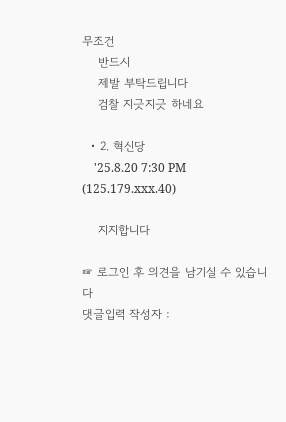무조건
    반드시
    제발 부탁드립니다
    검찰 지긋지긋 하네요

  • 2. 혁신당
    '25.8.20 7:30 PM (125.179.xxx.40)

    지지합니다

☞ 로그인 후 의견을 남기실 수 있습니다
댓글입력 작성자 :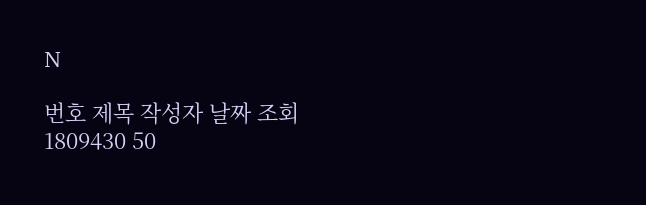N

번호 제목 작성자 날짜 조회
1809430 50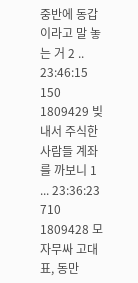중반에 동갑이라고 말 놓는 거 2 .. 23:46:15 150
1809429 빚내서 주식한 사람들 계좌를 까보니 1 ... 23:36:23 710
1809428 모자무싸 고대표, 동만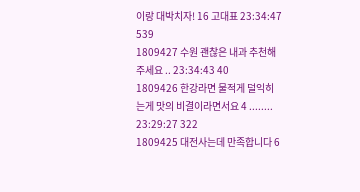이랑 대박치자! 16 고대표 23:34:47 539
1809427 수원 괜찮은 내과 추천해주세요 .. 23:34:43 40
1809426 한강라면 물적게 덜익히는게 맛의 비결이라면서요 4 ........ 23:29:27 322
1809425 대전사는데 만족합니다 6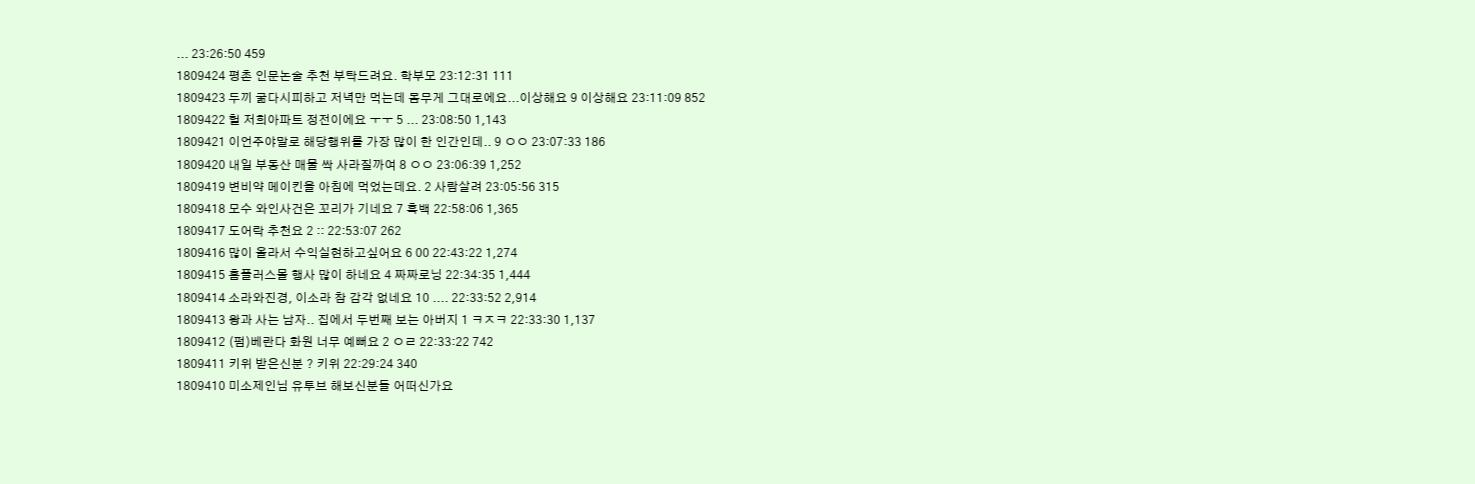... 23:26:50 459
1809424 평촌 인문논술 추천 부탁드려요. 학부모 23:12:31 111
1809423 두끼 굶다시피하고 저녁만 먹는데 몸무게 그대로에요...이상해요 9 이상해요 23:11:09 852
1809422 헐 저희아파트 정전이에요 ㅜㅜ 5 ... 23:08:50 1,143
1809421 이언주야말로 해당행위를 가장 많이 한 인간인데.. 9 ㅇㅇ 23:07:33 186
1809420 내일 부동산 매물 싹 사라질까여 8 ㅇㅇ 23:06:39 1,252
1809419 변비약 메이킨을 아침에 먹었는데요. 2 사람살려 23:05:56 315
1809418 모수 와인사건은 꼬리가 기네요 7 흑백 22:58:06 1,365
1809417 도어락 추천요 2 :: 22:53:07 262
1809416 많이 올라서 수익실현하고싶어요 6 00 22:43:22 1,274
1809415 홈플러스몰 행사 많이 하네요 4 짜짜로닝 22:34:35 1,444
1809414 소라와진경, 이소라 참 감각 없네요 10 .... 22:33:52 2,914
1809413 왕과 사는 남자.. 집에서 두번째 보는 아버지 1 ㅋㅈㅋ 22:33:30 1,137
1809412 (펌)베란다 화원 너무 예뻐요 2 ㅇㄹ 22:33:22 742
1809411 키위 받은신분 ? 키위 22:29:24 340
1809410 미소제인님 유투브 해보신분들 어떠신가요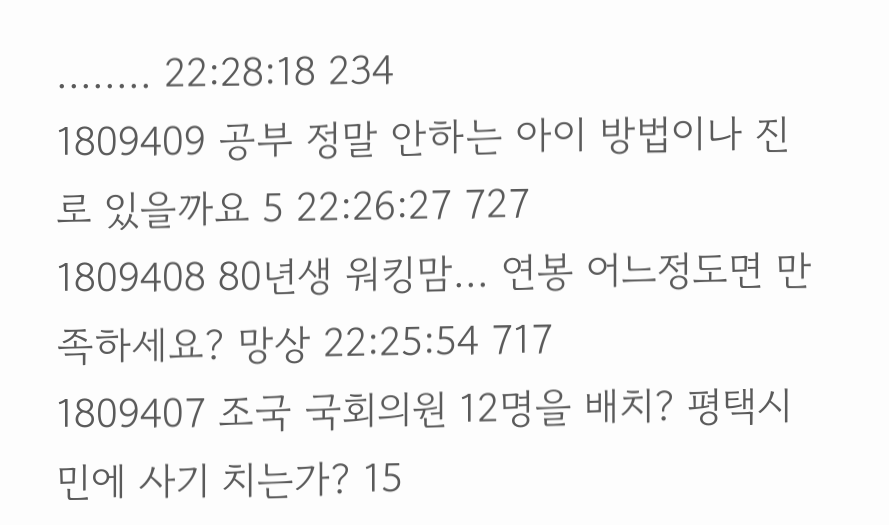........ 22:28:18 234
1809409 공부 정말 안하는 아이 방법이나 진로 있을까요 5 22:26:27 727
1809408 80년생 워킹맘... 연봉 어느정도면 만족하세요? 망상 22:25:54 717
1809407 조국 국회의원 12명을 배치? 평택시민에 사기 치는가? 15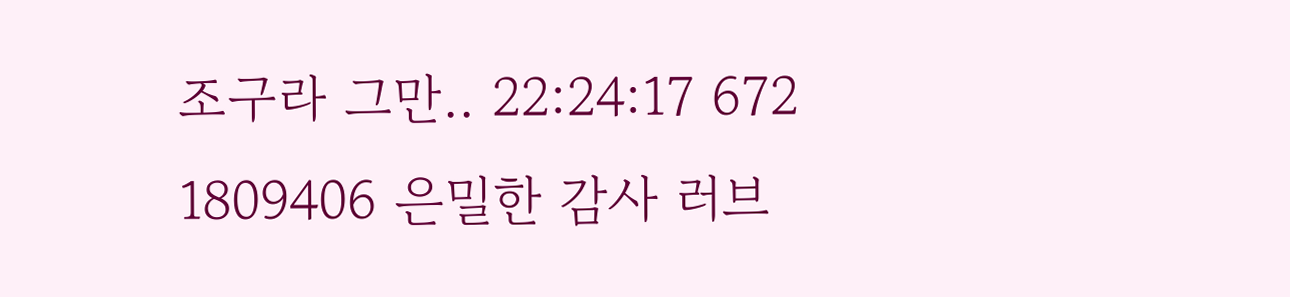조구라 그만.. 22:24:17 672
1809406 은밀한 감사 러브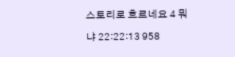스토리로 흐르네요 4 뭐냐 22:22:13 958